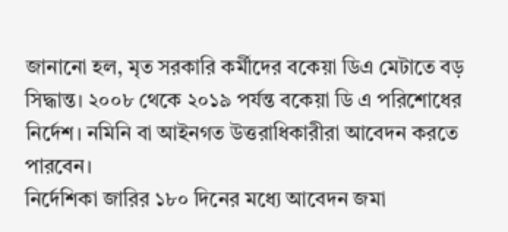জানানো হল, মৃত সরকারি কর্মীদের বকেয়া ডিএ মেটাতে বড় সিদ্ধান্ত। ২০০৮ থেকে ২০১৯ পর্যন্ত বকেয়া ডি এ পরিশোধের নির্দেশ। নমিনি বা আইনগত উত্তরাধিকারীরা আবেদন করতে পারবেন।
নির্দেশিকা জারির ১৮০ দিনের মধ্যে আবেদন জমা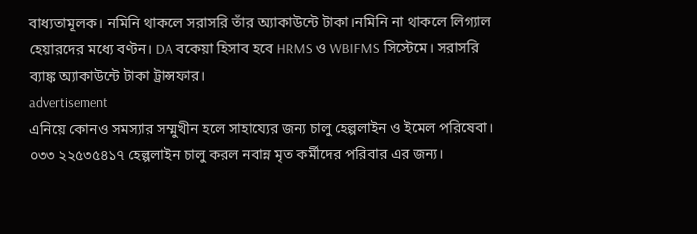বাধ্যতামূলক। নমিনি থাকলে সরাসরি তাঁর অ্যাকাউন্টে টাকা।নমিনি না থাকলে লিগ্যাল হেয়ারদের মধ্যে বণ্টন। DA বকেয়া হিসাব হবে HRMS ও WBIFMS সিস্টেমে। সরাসরি ব্যাঙ্ক অ্যাকাউন্টে টাকা ট্রান্সফার।
advertisement
এনিয়ে কোনও সমস্যার সম্মুখীন হলে সাহায্যের জন্য চালু হেল্পলাইন ও ইমেল পরিষেবা। ০৩৩ ২২৫৩৫৪১৭ হেল্পলাইন চালু করল নবান্ন মৃত কর্মীদের পরিবার এর জন্য।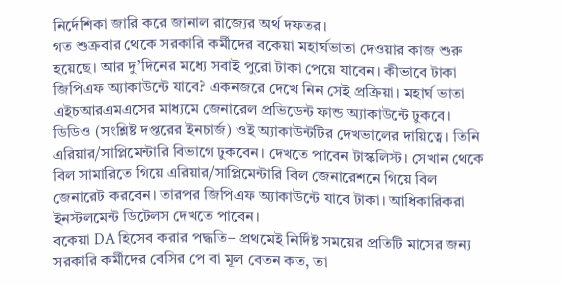নির্দেশিকা জারি করে জানাল রাজ্যের অর্থ দফতর।
গত শুক্রবার থেকে সরকারি কর্মীদের বকেয়া মহার্ঘভাতা দেওয়ার কাজ শুরু হয়েছে। আর দু’দিনের মধ্যে সবাই পুরো টাকা পেয়ে যাবেন। কীভাবে টাকা জিপিএফ অ্যাকাউন্টে যাবে? একনজরে দেখে নিন সেই প্রক্রিয়া। মহার্ঘ ভাতা এইচআরএমএসের মাধ্যমে জেনারেল প্রভিডেন্ট ফান্ড অ্যাকাউন্টে ঢুকবে। ডিডিও (সংশ্লিষ্ট দপ্তরের ইনচার্জ) ওই অ্যাকাউন্টটির দেখভালের দায়িত্বে। তিনি এরিয়ার/সাপ্লিমেন্টারি বিভাগে ঢুকবেন। দেখতে পাবেন টাস্কলিস্ট। সেখান থেকে বিল সামারিতে গিয়ে এরিয়ার/সাপ্লিমেন্টারি বিল জেনারেশনে গিয়ে বিল জেনারেট করবেন। তারপর জিপিএফ অ্যাকাউন্টে যাবে টাকা। আধিকারিকরা ইনস্টলমেন্ট ডিটেলস দেখতে পাবেন।
বকেয়া DA হিসেব করার পদ্ধতি– প্রথমেই নির্দিষ্ট সময়ের প্রতিটি মাসের জন্য সরকারি কর্মীদের বেসির পে বা মূল বেতন কত, তা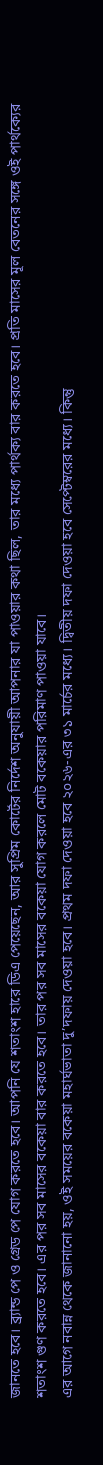জানতে হবে। ব্র্যান্ড পে ও গ্রেড পে যোগ করতে হবে। আপনি যে শতাংশ হারে ডিএ পেয়েছেন, আর সুপ্রিম কোর্টের নির্দেশ অনুযায়ী আপনার যা পাওয়ার কথা ছিল, তার মধ্যে পার্থক্য বার করতে হবে। প্রতি মাসের মূল বেতনের সঙ্গে ওই পার্থক্যের শতাংশ গুণ করতে হবে। এর পর সব মাসের বকেয়া বার করতে হবে। তার পর সব মাসের বকেয়া যোগ করলে মোট বকেয়ার পরিমাণ পাওয়া যাবে।
এর আগে নবান্ন থেকে জানানো হয়, ওই সময়ের বকেয়া মহার্ঘভাতা দু’দফায় দেওয়া হবে। প্রথম দফা দেওয়া হবে ২০২৬-এর ৩১ মার্চের মধ্যে। দ্বিতীয় দফা দেওয়া হবে সেপ্টেম্বরের মধ্যে। কিন্তু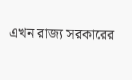এখন রাজ্য সরকারের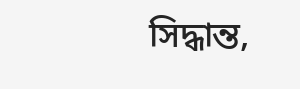সিদ্ধান্ত,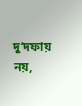দু’দফায় নয়,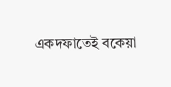একদফাতেই বকেয়া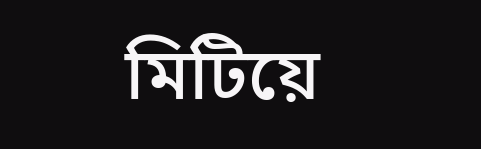মিটিয়ে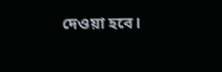দেওয়া হবে।